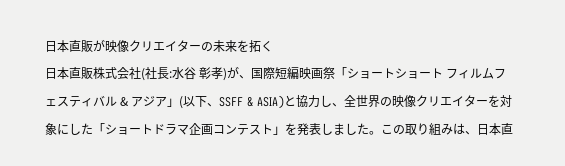日本直販が映像クリエイターの未来を拓く
日本直販株式会社(社長:水谷 彰孝)が、国際短編映画祭「ショートショート フィルムフェスティバル & アジア」(以下、SSFF & ASIA)と協力し、全世界の映像クリエイターを対象にした「ショートドラマ企画コンテスト」を発表しました。この取り組みは、日本直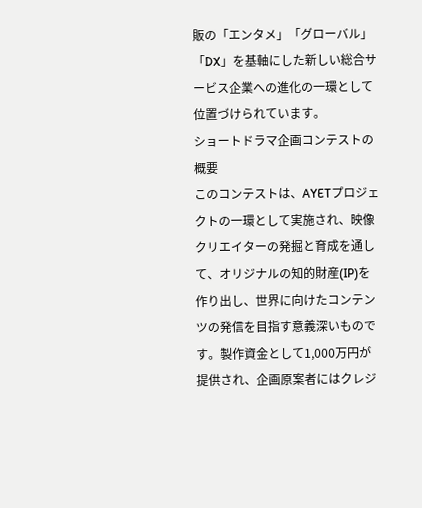販の「エンタメ」「グローバル」「DX」を基軸にした新しい総合サービス企業への進化の一環として位置づけられています。
ショートドラマ企画コンテストの概要
このコンテストは、AYETプロジェクトの一環として実施され、映像クリエイターの発掘と育成を通して、オリジナルの知的財産(IP)を作り出し、世界に向けたコンテンツの発信を目指す意義深いものです。製作資金として1,000万円が提供され、企画原案者にはクレジ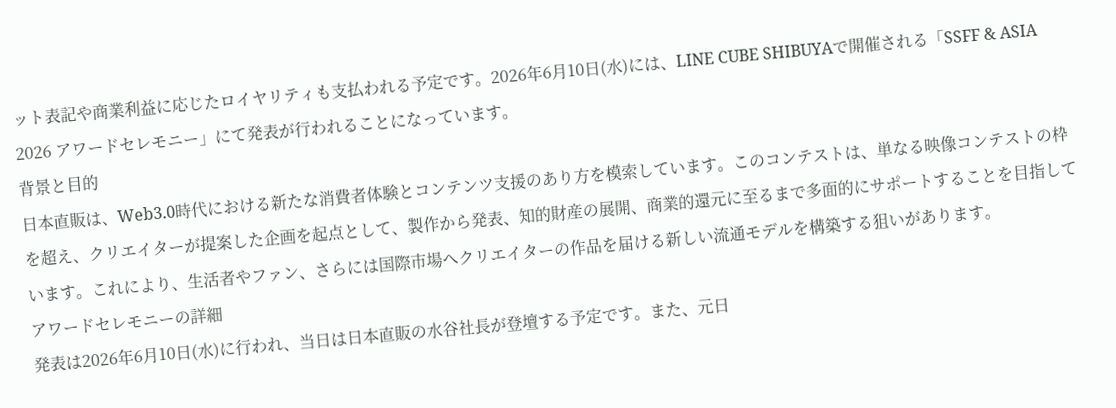ット表記や商業利益に応じたロイヤリティも支払われる予定です。2026年6月10日(水)には、LINE CUBE SHIBUYAで開催される「SSFF & ASIA 2026 アワードセレモニー」にて発表が行われることになっています。
背景と目的
日本直販は、Web3.0時代における新たな消費者体験とコンテンツ支援のあり方を模索しています。このコンテストは、単なる映像コンテストの枠を超え、クリエイターが提案した企画を起点として、製作から発表、知的財産の展開、商業的還元に至るまで多面的にサポートすることを目指しています。これにより、生活者やファン、さらには国際市場へクリエイターの作品を届ける新しい流通モデルを構築する狙いがあります。
アワードセレモニーの詳細
発表は2026年6月10日(水)に行われ、当日は日本直販の水谷社長が登壇する予定です。また、元日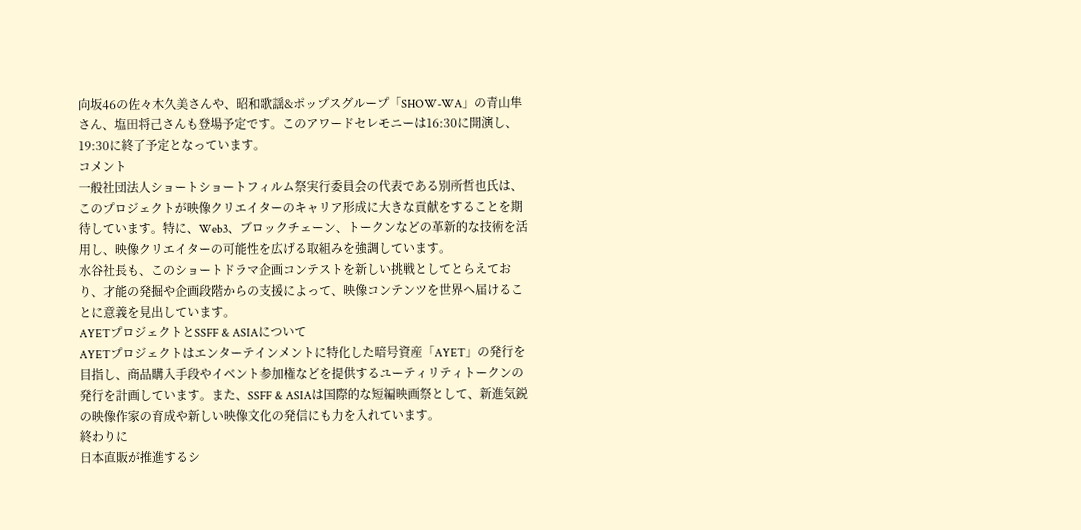向坂46の佐々木久美さんや、昭和歌謡&ポップスグループ「SHOW-WA」の青山隼さん、塩田将己さんも登場予定です。このアワードセレモニーは16:30に開演し、19:30に終了予定となっています。
コメント
一般社団法人ショートショートフィルム祭実行委員会の代表である別所哲也氏は、このプロジェクトが映像クリエイターのキャリア形成に大きな貢献をすることを期待しています。特に、Web3、ブロックチェーン、トークンなどの革新的な技術を活用し、映像クリエイターの可能性を広げる取組みを強調しています。
水谷社長も、このショートドラマ企画コンテストを新しい挑戦としてとらえており、才能の発掘や企画段階からの支援によって、映像コンテンツを世界へ届けることに意義を見出しています。
AYETプロジェクトとSSFF & ASIAについて
AYETプロジェクトはエンターテインメントに特化した暗号資産「AYET」の発行を目指し、商品購入手段やイベント参加権などを提供するユーティリティトークンの発行を計画しています。また、SSFF & ASIAは国際的な短編映画祭として、新進気鋭の映像作家の育成や新しい映像文化の発信にも力を入れています。
終わりに
日本直販が推進するシ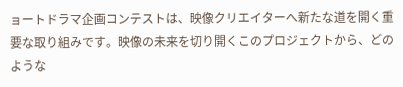ョートドラマ企画コンテストは、映像クリエイターへ新たな道を開く重要な取り組みです。映像の未来を切り開くこのプロジェクトから、どのような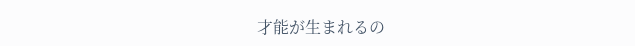才能が生まれるの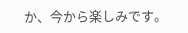か、今から楽しみです。